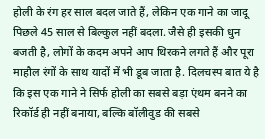होली के रंग हर साल बदल जाते हैं, लेकिन एक गाने का जादू पिछले 45 साल से बिल्कुल नहीं बदला. जैसे ही इसकी धुन बजती है, लोगों के कदम अपने आप थिरकने लगते हैं और पूरा माहौल रंगों के साथ यादों में भी डूब जाता है. दिलचस्प बात ये है कि इस एक गाने ने सिर्फ होली का सबसे बड़ा एंथम बनने का रिकॉर्ड ही नहीं बनाया, बल्कि बॉलीवुड की सबसे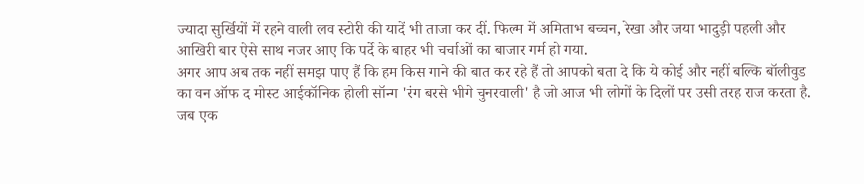ज्यादा सुर्खियों में रहने वाली लव स्टोरी की यादें भी ताजा कर दीं. फिल्म में अमिताभ बच्चन, रेखा और जया भादुड़ी पहली और आखिरी बार ऐसे साथ नजर आए कि पर्दे के बाहर भी चर्चाओं का बाजार गर्म हो गया.
अगर आप अब तक नहीं समझ पाए हैं कि हम किस गाने की बात कर रहे हैं तो आपको बता दे कि ये कोई और नहीं बल्कि बॉलीवुड का वन ऑफ द मोस्ट आईकॉनिक होली सॉन्ग 'रंग बरसे भीगे चुनरवाली' है जो आज भी लोगों के दिलों पर उसी तरह राज करता है.
जब एक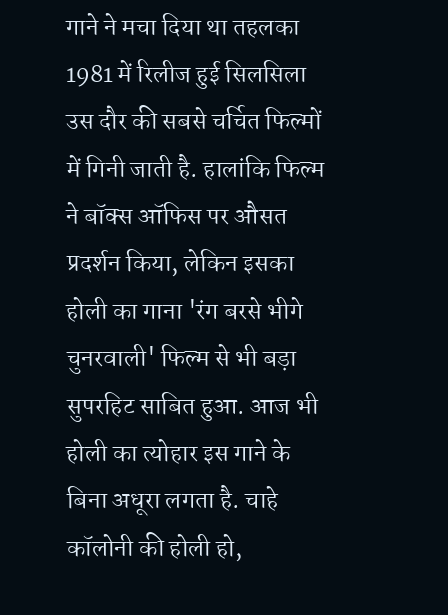गाने ने मचा दिया था तहलका
1981 में रिलीज हुई सिलसिला उस दौर की सबसे चर्चित फिल्मों में गिनी जाती है. हालांकि फिल्म ने बॉक्स ऑफिस पर औसत प्रदर्शन किया, लेकिन इसका होली का गाना 'रंग बरसे भीगे चुनरवाली' फिल्म से भी बड़ा सुपरहिट साबित हुआ. आज भी होली का त्योहार इस गाने के बिना अधूरा लगता है. चाहे कॉलोनी की होली हो,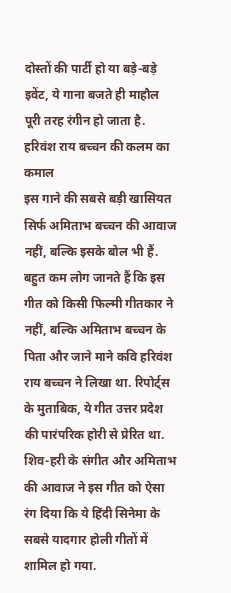दोस्तों की पार्टी हो या बड़े-बड़े इवेंट, ये गाना बजते ही माहौल पूरी तरह रंगीन हो जाता है.
हरिवंश राय बच्चन की कलम का कमाल
इस गाने की सबसे बड़ी खासियत सिर्फ अमिताभ बच्चन की आवाज नहीं, बल्कि इसके बोल भी हैं. बहुत कम लोग जानते हैं कि इस गीत को किसी फिल्मी गीतकार ने नहीं, बल्कि अमिताभ बच्चन के पिता और जाने माने कवि हरिवंश राय बच्चन ने लिखा था. रिपोर्ट्स के मुताबिक, ये गीत उत्तर प्रदेश की पारंपरिक होरी से प्रेरित था. शिव-हरी के संगीत और अमिताभ की आवाज ने इस गीत को ऐसा रंग दिया कि ये हिंदी सिनेमा के सबसे यादगार होली गीतों में शामिल हो गया.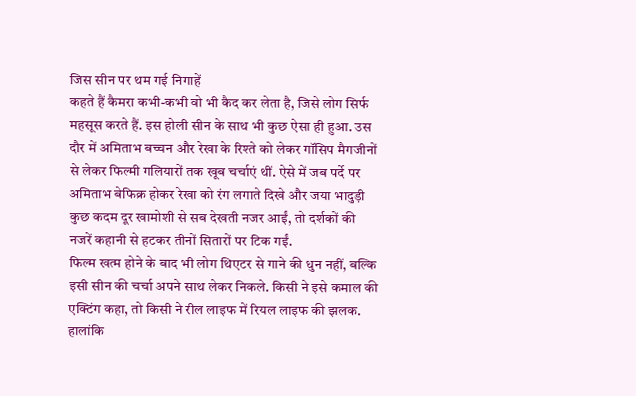जिस सीन पर थम गई निगाहें
कहते हैं कैमरा कभी-कभी वो भी कैद कर लेता है, जिसे लोग सिर्फ महसूस करते हैं. इस होली सीन के साथ भी कुछ ऐसा ही हुआ. उस दौर में अमिताभ बच्चन और रेखा के रिश्ते को लेकर गॉसिप मैगजीनों से लेकर फिल्मी गलियारों तक खूब चर्चाएं थीं. ऐसे में जब पर्दे पर अमिताभ बेफिक्र होकर रेखा को रंग लगाते दिखे और जया भादुड़ी कुछ कदम दूर खामोशी से सब देखती नजर आईं, तो दर्शकों की नजरें कहानी से हटकर तीनों सितारों पर टिक गईं.
फिल्म खत्म होने के बाद भी लोग थिएटर से गाने की धुन नहीं, बल्कि इसी सीन की चर्चा अपने साथ लेकर निकले. किसी ने इसे कमाल की एक्टिंग कहा, तो किसी ने रील लाइफ में रियल लाइफ की झलक. हालांकि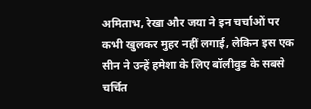अमिताभ, रेखा और जया ने इन चर्चाओं पर कभी खुलकर मुहर नहीं लगाई, लेकिन इस एक सीन ने उन्हें हमेशा के लिए बॉलीवुड के सबसे चर्चित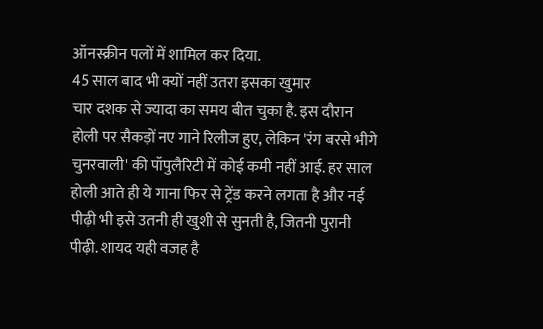ऑनस्क्रीन पलों में शामिल कर दिया.
45 साल बाद भी क्यों नहीं उतरा इसका खुमार
चार दशक से ज्यादा का समय बीत चुका है. इस दौरान होली पर सैकड़ों नए गाने रिलीज हुए, लेकिन 'रंग बरसे भीगे चुनरवाली' की पॉपुलैरिटी में कोई कमी नहीं आई. हर साल होली आते ही ये गाना फिर से ट्रेंड करने लगता है और नई पीढ़ी भी इसे उतनी ही खुशी से सुनती है, जितनी पुरानी पीढ़ी. शायद यही वजह है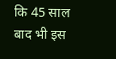कि 45 साल बाद भी इस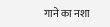गाने का नशा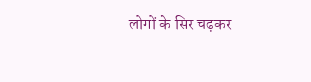लोगों के सिर चढ़कर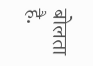बोलता है.